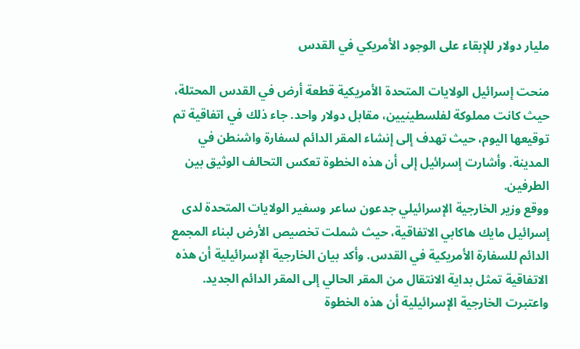مليار دولار للإبقاء على الوجود الأمريكي في القدس

منحت إسرائيل الولايات المتحدة الأمريكية قطعة أرض في القدس المحتلة، حيث كانت مملوكة لفلسطينيين، مقابل دولار واحد. جاء ذلك في اتفاقية تم توقيعها اليوم، حيث تهدف إلى إنشاء المقر الدائم لسفارة واشنطن في المدينة. وأشارت إسرائيل إلى أن هذه الخطوة تعكس التحالف الوثيق بين الطرفين.
ووقع وزير الخارجية الإسرائيلي جدعون ساعر وسفير الولايات المتحدة لدى إسرائيل مايك هاكابي الاتفاقية، حيث شملت تخصيص الأرض لبناء المجمع الدائم للسفارة الأمريكية في القدس. وأكد بيان الخارجية الإسرائيلية أن هذه الاتفاقية تمثل بداية الانتقال من المقر الحالي إلى المقر الدائم الجديد.
واعتبرت الخارجية الإسرائيلية أن هذه الخطوة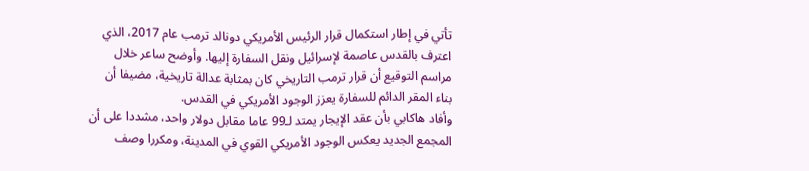تأتي في إطار استكمال قرار الرئيس الأمريكي دونالد ترمب عام 2017، الذي اعترف بالقدس عاصمة لإسرائيل ونقل السفارة إليها. وأوضح ساعر خلال مراسم التوقيع أن قرار ترمب التاريخي كان بمثابة عدالة تاريخية، مضيفا أن بناء المقر الدائم للسفارة يعزز الوجود الأمريكي في القدس.
وأفاد هاكابي بأن عقد الإيجار يمتد لـ99 عاما مقابل دولار واحد، مشددا على أن المجمع الجديد يعكس الوجود الأمريكي القوي في المدينة، ومكررا وصف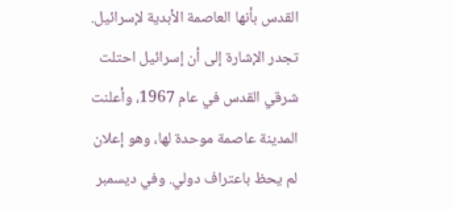القدس بأنها العاصمة الأبدية لإسرائيل.
تجدر الإشارة إلى أن إسرائيل احتلت شرقي القدس في عام 1967، وأعلنت المدينة عاصمة موحدة لها، وهو إعلان لم يحظ باعتراف دولي. وفي ديسمبر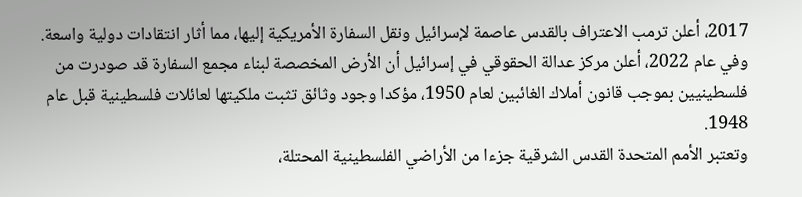2017، أعلن ترمب الاعتراف بالقدس عاصمة لإسرائيل ونقل السفارة الأمريكية إليها، مما أثار انتقادات دولية واسعة.
وفي عام 2022، أعلن مركز عدالة الحقوقي في إسرائيل أن الأرض المخصصة لبناء مجمع السفارة قد صودرت من فلسطينيين بموجب قانون أملاك الغائبين لعام 1950، مؤكدا وجود وثائق تثبت ملكيتها لعائلات فلسطينية قبل عام 1948.
وتعتبر الأمم المتحدة القدس الشرقية جزءا من الأراضي الفلسطينية المحتلة،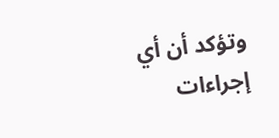وتؤكد أن أي إجراءات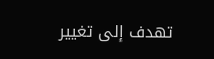تهدف إلى تغيير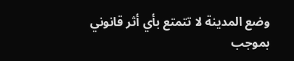وضع المدينة لا تتمتع بأي أثر قانوني بموجب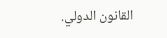القانون الدولي.